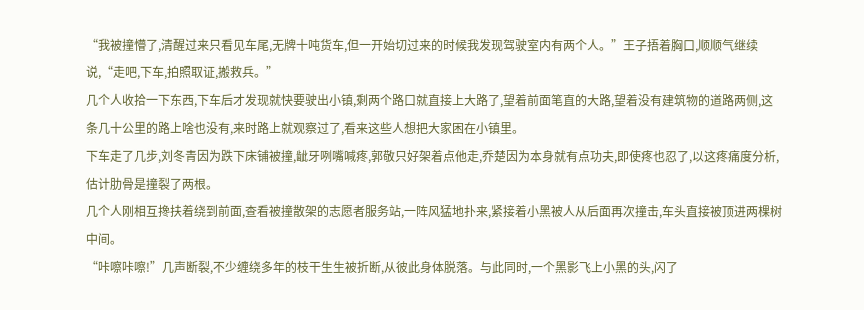“我被撞懵了,清醒过来只看见车尾,无牌十吨货车,但一开始切过来的时候我发现驾驶室内有两个人。”王子捂着胸口,顺顺气继续说,“走吧,下车,拍照取证,搬救兵。”
几个人收拾一下东西,下车后才发现就快要驶出小镇,剩两个路口就直接上大路了,望着前面笔直的大路,望着没有建筑物的道路两侧,这条几十公里的路上啥也没有,来时路上就观察过了,看来这些人想把大家困在小镇里。
下车走了几步,刘冬青因为跌下床铺被撞,龇牙咧嘴喊疼,郭敬只好架着点他走,乔楚因为本身就有点功夫,即使疼也忍了,以这疼痛度分析,估计肋骨是撞裂了两根。
几个人刚相互搀扶着绕到前面,查看被撞散架的志愿者服务站,一阵风猛地扑来,紧接着小黑被人从后面再次撞击,车头直接被顶进两棵树中间。
“咔嚓咔嚓!”几声断裂,不少缠绕多年的枝干生生被折断,从彼此身体脱落。与此同时,一个黑影飞上小黑的头,闪了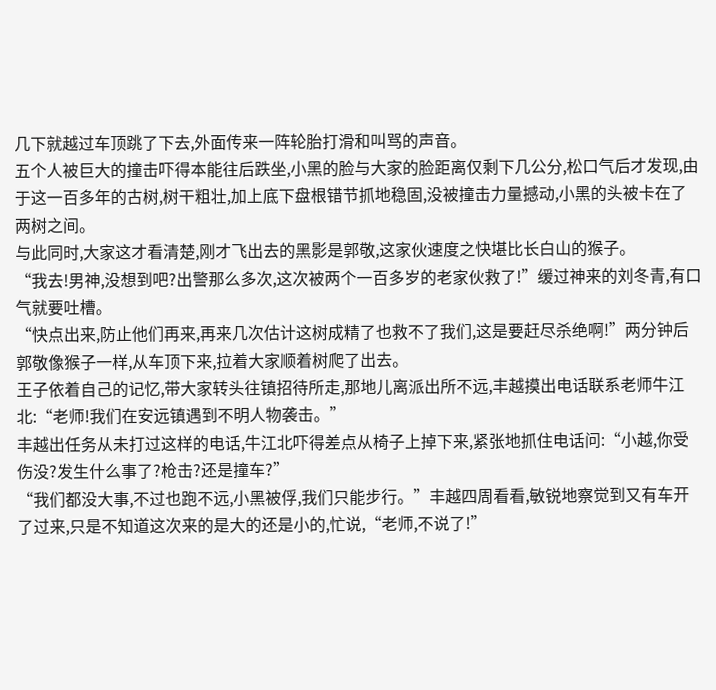几下就越过车顶跳了下去,外面传来一阵轮胎打滑和叫骂的声音。
五个人被巨大的撞击吓得本能往后跌坐,小黑的脸与大家的脸距离仅剩下几公分,松口气后才发现,由于这一百多年的古树,树干粗壮,加上底下盘根错节抓地稳固,没被撞击力量撼动,小黑的头被卡在了两树之间。
与此同时,大家这才看清楚,刚才飞出去的黑影是郭敬,这家伙速度之快堪比长白山的猴子。
“我去!男神,没想到吧?出警那么多次,这次被两个一百多岁的老家伙救了!”缓过神来的刘冬青,有口气就要吐槽。
“快点出来,防止他们再来,再来几次估计这树成精了也救不了我们,这是要赶尽杀绝啊!”两分钟后郭敬像猴子一样,从车顶下来,拉着大家顺着树爬了出去。
王子依着自己的记忆,带大家转头往镇招待所走,那地儿离派出所不远,丰越摸出电话联系老师牛江北:“老师!我们在安远镇遇到不明人物袭击。”
丰越出任务从未打过这样的电话,牛江北吓得差点从椅子上掉下来,紧张地抓住电话问:“小越,你受伤没?发生什么事了?枪击?还是撞车?”
“我们都没大事,不过也跑不远,小黑被俘,我们只能步行。”丰越四周看看,敏锐地察觉到又有车开了过来,只是不知道这次来的是大的还是小的,忙说,“老师,不说了!”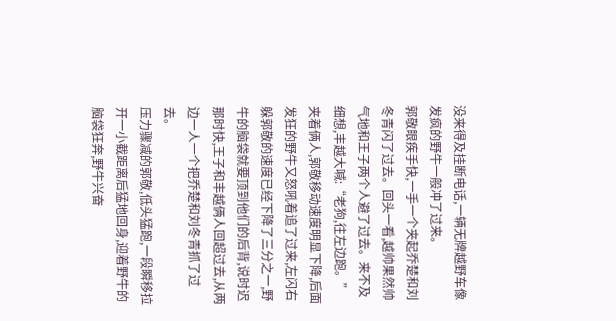没来得及挂断电话,一辆无牌越野车像发疯的野牛一般冲了过来。
郭敬眼疾手快,一手一个夹起乔楚和刘冬青闪了过去。回头一看,越帅果然帅气地和王子两个人避了过去。来不及细想,丰越大喊:“老狗,往左边跑。”
夹着俩人,郭敬移动速度明显下降,后面发狂的野牛又怒吼着追了过来,左闪右躲郭敬的速度已经下降了三分之一,野牛的脑袋就要顶到他们的后背,说时迟那时快,王子和丰越俩人回超过去,从两边一人一个把乔楚和刘冬青抓了过去。
压力骤减的郭敬,低头猛跑,一段瞬移拉开一小截距离后猛地回身,迎着野牛的脑袋狂奔,野牛兴奋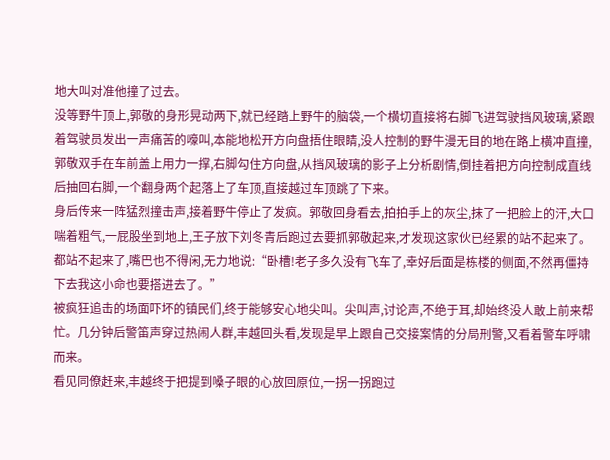地大叫对准他撞了过去。
没等野牛顶上,郭敬的身形晃动两下,就已经踏上野牛的脑袋,一个横切直接将右脚飞进驾驶挡风玻璃,紧跟着驾驶员发出一声痛苦的嚎叫,本能地松开方向盘捂住眼睛,没人控制的野牛漫无目的地在路上横冲直撞,郭敬双手在车前盖上用力一撑,右脚勾住方向盘,从挡风玻璃的影子上分析剧情,倒挂着把方向控制成直线后抽回右脚,一个翻身两个起落上了车顶,直接越过车顶跳了下来。
身后传来一阵猛烈撞击声,接着野牛停止了发疯。郭敬回身看去,拍拍手上的灰尘,抹了一把脸上的汗,大口喘着粗气,一屁股坐到地上,王子放下刘冬青后跑过去要抓郭敬起来,才发现这家伙已经累的站不起来了。
都站不起来了,嘴巴也不得闲,无力地说:“卧槽!老子多久没有飞车了,幸好后面是栋楼的侧面,不然再僵持下去我这小命也要搭进去了。”
被疯狂追击的场面吓坏的镇民们,终于能够安心地尖叫。尖叫声,讨论声,不绝于耳,却始终没人敢上前来帮忙。几分钟后警笛声穿过热闹人群,丰越回头看,发现是早上跟自己交接案情的分局刑警,又看着警车呼啸而来。
看见同僚赶来,丰越终于把提到嗓子眼的心放回原位,一拐一拐跑过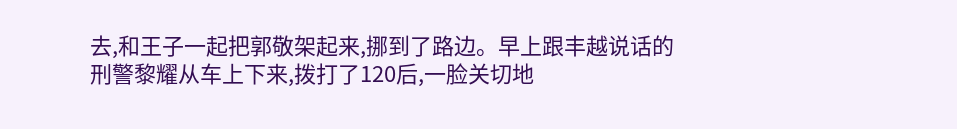去,和王子一起把郭敬架起来,挪到了路边。早上跟丰越说话的刑警黎耀从车上下来,拨打了120后,一脸关切地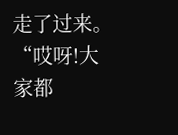走了过来。
“哎呀!大家都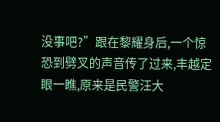没事吧?”跟在黎耀身后,一个惊恐到劈叉的声音传了过来,丰越定眼一瞧,原来是民警汪大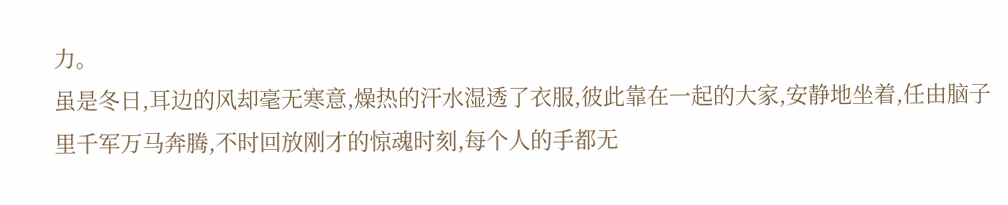力。
虽是冬日,耳边的风却毫无寒意,燥热的汗水湿透了衣服,彼此靠在一起的大家,安静地坐着,任由脑子里千军万马奔腾,不时回放刚才的惊魂时刻,每个人的手都无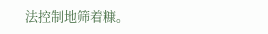法控制地筛着糠。